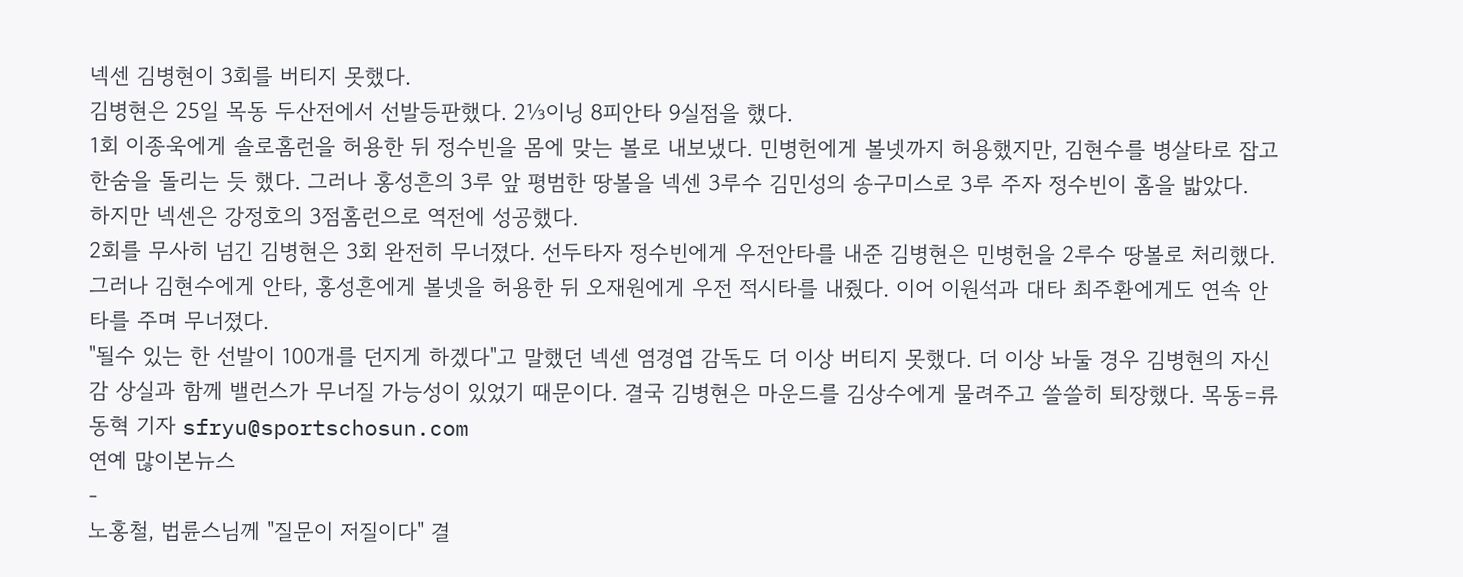넥센 김병현이 3회를 버티지 못했다.
김병현은 25일 목동 두산전에서 선발등판했다. 2⅓이닝 8피안타 9실점을 했다.
1회 이종욱에게 솔로홈런을 허용한 뒤 정수빈을 몸에 맞는 볼로 내보냈다. 민병헌에게 볼넷까지 허용했지만, 김현수를 병살타로 잡고 한숨을 돌리는 듯 했다. 그러나 홍성흔의 3루 앞 평범한 땅볼을 넥센 3루수 김민성의 송구미스로 3루 주자 정수빈이 홈을 밟았다.
하지만 넥센은 강정호의 3점홈런으로 역전에 성공했다.
2회를 무사히 넘긴 김병현은 3회 완전히 무너졌다. 선두타자 정수빈에게 우전안타를 내준 김병현은 민병헌을 2루수 땅볼로 처리했다. 그러나 김현수에게 안타, 홍성흔에게 볼넷을 허용한 뒤 오재원에게 우전 적시타를 내줬다. 이어 이원석과 대타 최주환에게도 연속 안타를 주며 무너졌다.
"될수 있는 한 선발이 100개를 던지게 하겠다"고 말했던 넥센 염경엽 감독도 더 이상 버티지 못했다. 더 이상 놔둘 경우 김병현의 자신감 상실과 함께 밸런스가 무너질 가능성이 있었기 때문이다. 결국 김병현은 마운드를 김상수에게 물려주고 쓸쓸히 퇴장했다. 목동=류동혁 기자 sfryu@sportschosun.com
연예 많이본뉴스
-
노홍철, 법륜스님께 "질문이 저질이다" 결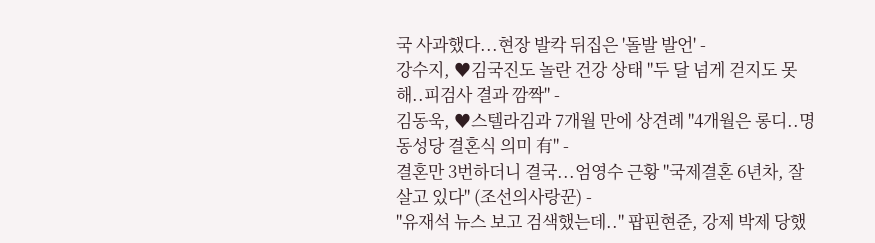국 사과했다...현장 발칵 뒤집은 '돌발 발언' -
강수지, ♥김국진도 놀란 건강 상태 "두 달 넘게 걷지도 못해..피검사 결과 깜짝" -
김동욱, ♥스텔라김과 7개월 만에 상견례 "4개월은 롱디..명동성당 결혼식 의미 有" -
결혼만 3번하더니 결국...엄영수 근황 "국제결혼 6년차, 잘 살고 있다" (조선의사랑꾼) -
"유재석 뉴스 보고 검색했는데.." 팝핀현준, 강제 박제 당했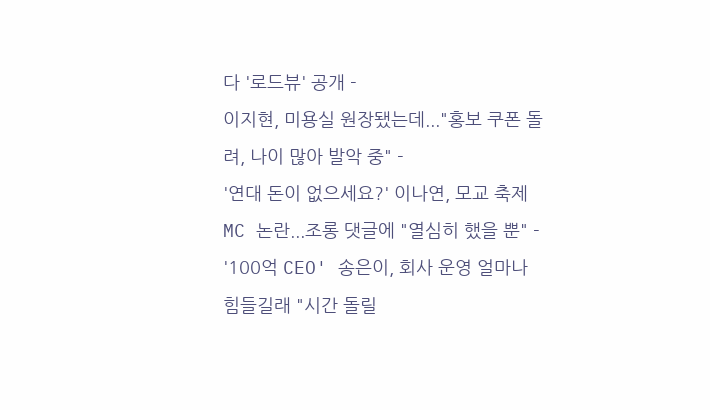다 '로드뷰' 공개 -
이지현, 미용실 원장됐는데..."홍보 쿠폰 돌려, 나이 많아 발악 중" -
'연대 돈이 없으세요?' 이나연, 모교 축제 MC 논란...조롱 댓글에 "열심히 했을 뿐" -
'100억 CEO' 송은이, 회사 운영 얼마나 힘들길래 "시간 돌릴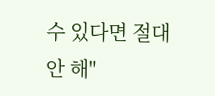수 있다면 절대 안 해"